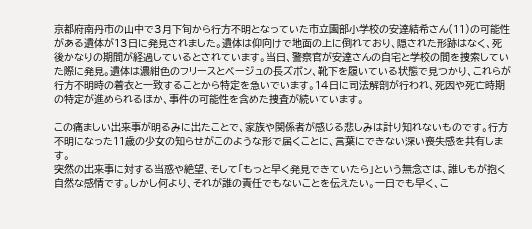京都府南丹市の山中で3月下旬から行方不明となっていた市立園部小学校の安達結希さん(11)の可能性がある遺体が13日に発見されました。遺体は仰向けで地面の上に倒れており、隠された形跡はなく、死後かなりの期間が経過しているとされています。当日、警察官が安達さんの自宅と学校の間を捜索していた際に発見。遺体は濃紺色のフリースとベージュの長ズボン、靴下を履いている状態で見つかり、これらが行方不明時の着衣と一致することから特定を急いでいます。14日に司法解剖が行われ、死因や死亡時期の特定が進められるほか、事件の可能性を含めた捜査が続いています。

この痛ましい出来事が明るみに出たことで、家族や関係者が感じる悲しみは計り知れないものです。行方不明になった11歳の少女の知らせがこのような形で届くことに、言葉にできない深い喪失感を共有します。
突然の出来事に対する当惑や絶望、そして「もっと早く発見できていたら」という無念さは、誰しもが抱く自然な感情です。しかし何より、それが誰の責任でもないことを伝えたい。一日でも早く、こ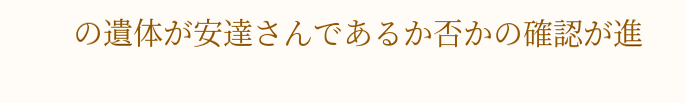の遺体が安達さんであるか否かの確認が進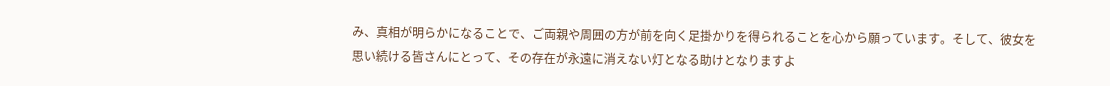み、真相が明らかになることで、ご両親や周囲の方が前を向く足掛かりを得られることを心から願っています。そして、彼女を思い続ける皆さんにとって、その存在が永遠に消えない灯となる助けとなりますよ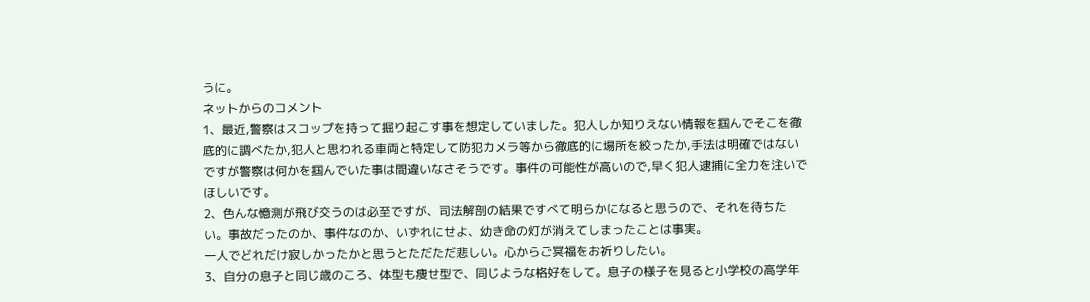うに。
ネットからのコメント
1、最近,警察はスコップを持って掘り起こす事を想定していました。犯人しか知りえない情報を掴んでそこを徹底的に調べたか,犯人と思われる車両と特定して防犯カメラ等から徹底的に場所を絞ったか,手法は明確ではないですが警察は何かを掴んでいた事は間違いなさそうです。事件の可能性が高いので,早く犯人逮捕に全力を注いでほしいです。
2、色んな憶測が飛び交うのは必至ですが、司法解剖の結果ですべて明らかになると思うので、それを待ちたい。事故だったのか、事件なのか、いずれにせよ、幼き命の灯が消えてしまったことは事実。
一人でどれだけ寂しかったかと思うとただただ悲しい。心からご冥福をお祈りしたい。
3、自分の息子と同じ歳のころ、体型も痩せ型で、同じような格好をして。息子の様子を見ると小学校の高学年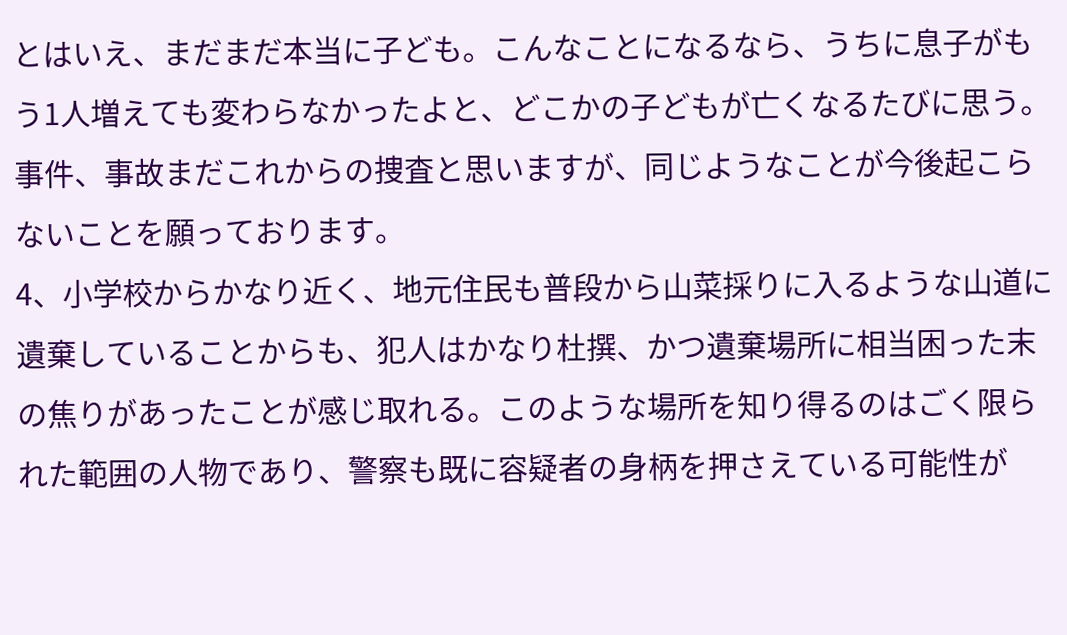とはいえ、まだまだ本当に子ども。こんなことになるなら、うちに息子がもう1人増えても変わらなかったよと、どこかの子どもが亡くなるたびに思う。事件、事故まだこれからの捜査と思いますが、同じようなことが今後起こらないことを願っております。
4、小学校からかなり近く、地元住民も普段から山菜採りに入るような山道に遺棄していることからも、犯人はかなり杜撰、かつ遺棄場所に相当困った末の焦りがあったことが感じ取れる。このような場所を知り得るのはごく限られた範囲の人物であり、警察も既に容疑者の身柄を押さえている可能性が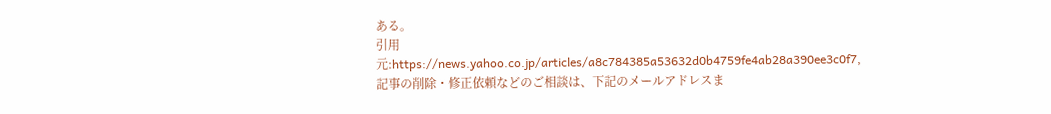ある。
引用元:https://news.yahoo.co.jp/articles/a8c784385a53632d0b4759fe4ab28a390ee3c0f7,記事の削除・修正依頼などのご相談は、下記のメールアドレスま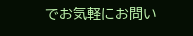でお気軽にお問い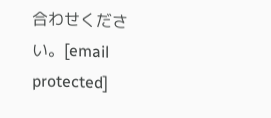合わせください。[email protected]